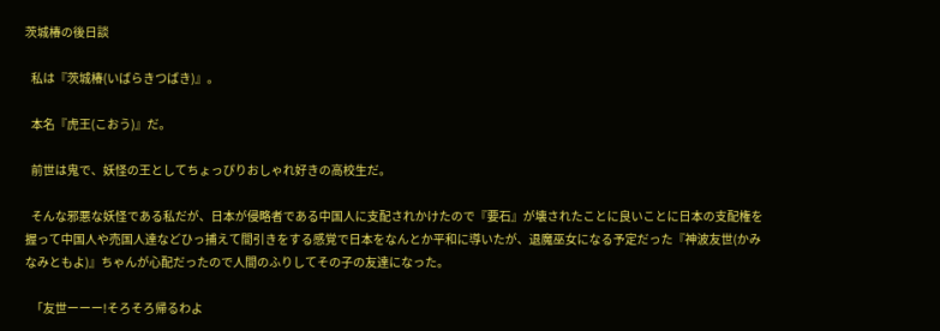茨城椿の後日談

  私は『茨城椿(いばらきつばき)』。

  本名『虎王(こおう)』だ。

  前世は鬼で、妖怪の王としてちょっぴりおしゃれ好きの高校生だ。

  そんな邪悪な妖怪である私だが、日本が侵略者である中国人に支配されかけたので『要石』が壊されたことに良いことに日本の支配権を握って中国人や売国人達などひっ捕えて間引きをする感覚で日本をなんとか平和に導いたが、退魔巫女になる予定だった『神波友世(かみなみともよ)』ちゃんが心配だったので人間のふりしてその子の友達になった。

  「友世ーーー!そろそろ帰るわよ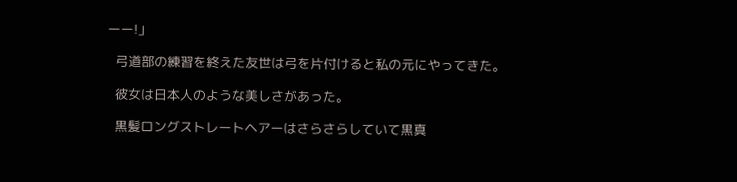ーー!」

  弓道部の練習を終えた友世は弓を片付けると私の元にやってきた。

  彼女は日本人のような美しさがあった。

  黒髪ロングストレートヘアーはさらさらしていて黒真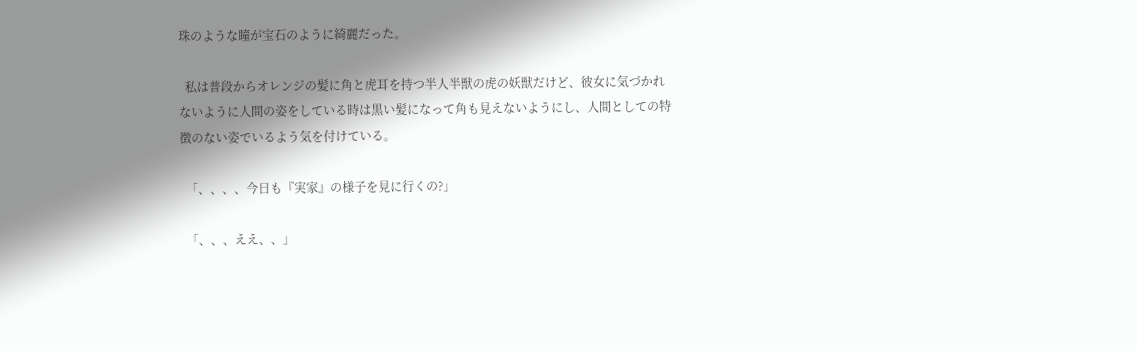珠のような瞳が宝石のように綺麗だった。

  私は普段からオレンジの髪に角と虎耳を持つ半人半獣の虎の妖獣だけど、彼女に気づかれないように人間の姿をしている時は黒い髪になって角も見えないようにし、人間としての特徴のない姿でいるよう気を付けている。

  「、、、、今日も『実家』の様子を見に行くの?」

  「、、、ええ、、」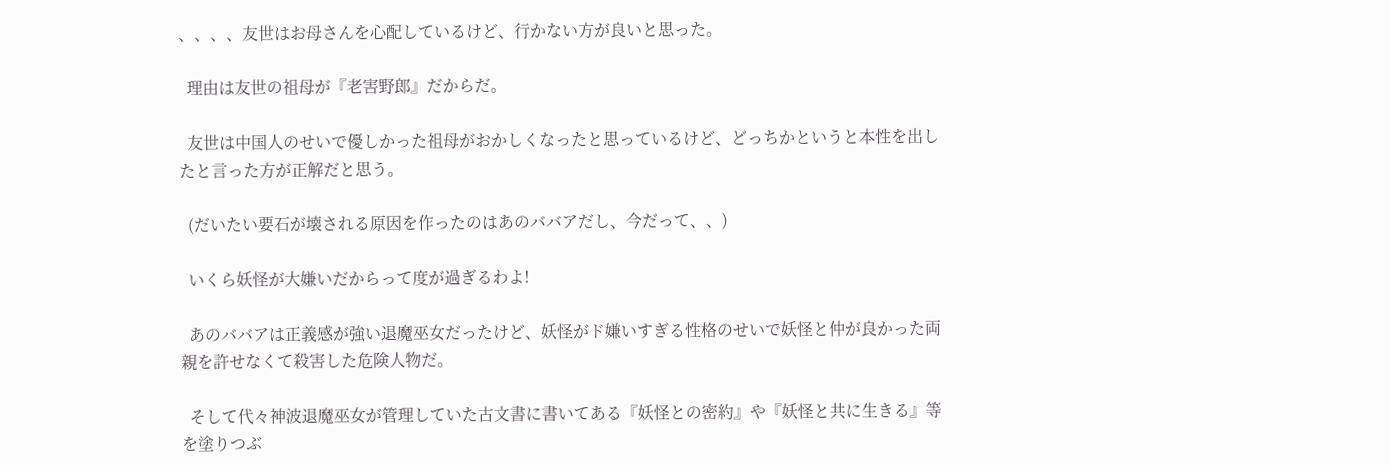、、、、友世はお母さんを心配しているけど、行かない方が良いと思った。

  理由は友世の祖母が『老害野郎』だからだ。

  友世は中国人のせいで優しかった祖母がおかしくなったと思っているけど、どっちかというと本性を出したと言った方が正解だと思う。

  (だいたい要石が壊される原因を作ったのはあのババアだし、今だって、、)

  いくら妖怪が大嫌いだからって度が過ぎるわよ!

  あのババアは正義感が強い退魔巫女だったけど、妖怪がド嫌いすぎる性格のせいで妖怪と仲が良かった両親を許せなくて殺害した危険人物だ。

  そして代々神波退魔巫女が管理していた古文書に書いてある『妖怪との密約』や『妖怪と共に生きる』等を塗りつぶ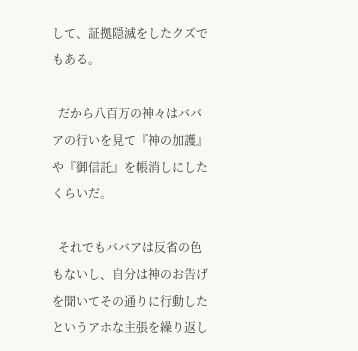して、証拠隠滅をしたクズでもある。

  だから八百万の神々はババアの行いを見て『神の加護』や『御信託』を帳消しにしたくらいだ。

  それでもババアは反省の色もないし、自分は神のお告げを聞いてその通りに行動したというアホな主張を繰り返し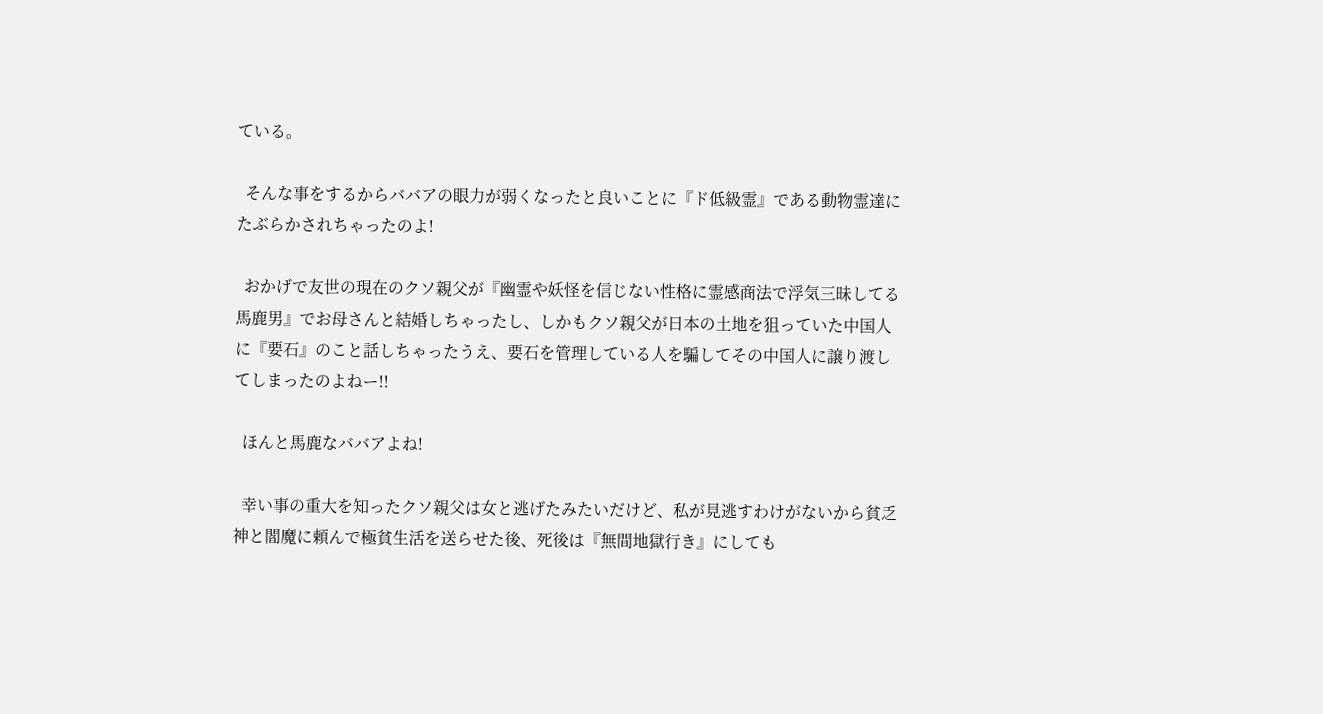ている。

  そんな事をするからババアの眼力が弱くなったと良いことに『ド低級霊』である動物霊達にたぶらかされちゃったのよ!

  おかげで友世の現在のクソ親父が『幽霊や妖怪を信じない性格に霊感商法で浮気三昧してる馬鹿男』でお母さんと結婚しちゃったし、しかもクソ親父が日本の土地を狙っていた中国人に『要石』のこと話しちゃったうえ、要石を管理している人を騙してその中国人に譲り渡してしまったのよねー!!

  ほんと馬鹿なババアよね!

  幸い事の重大を知ったクソ親父は女と逃げたみたいだけど、私が見逃すわけがないから貧乏神と閻魔に頼んで極貧生活を送らせた後、死後は『無間地獄行き』にしても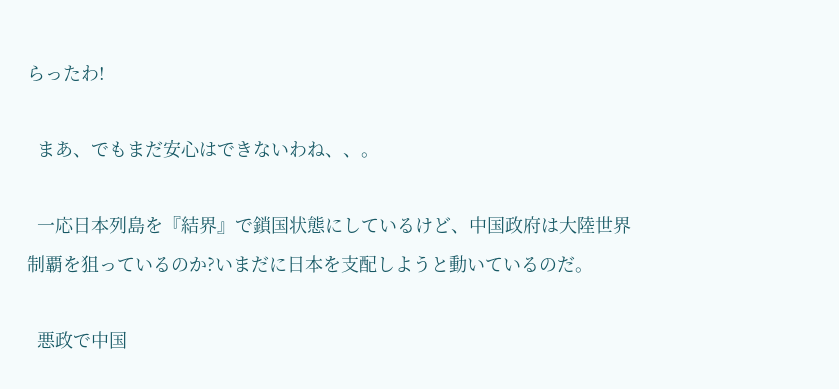らったわ!

  まあ、でもまだ安心はできないわね、、。

  一応日本列島を『結界』で鎖国状態にしているけど、中国政府は大陸世界制覇を狙っているのか?いまだに日本を支配しようと動いているのだ。

  悪政で中国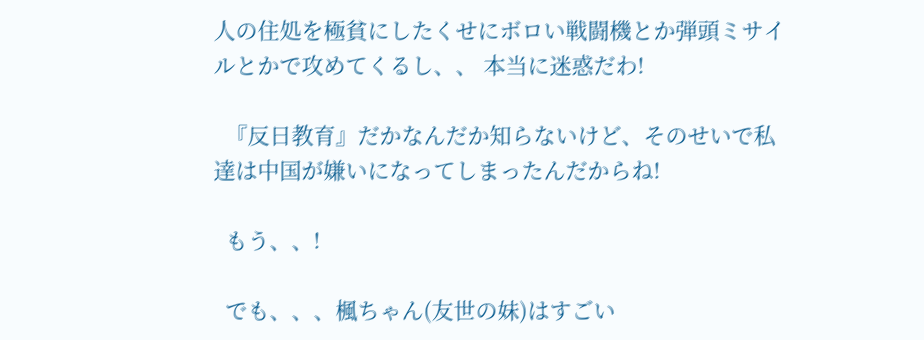人の住処を極貧にしたくせにボロい戦闘機とか弾頭ミサイルとかで攻めてくるし、、 本当に迷惑だわ!

  『反日教育』だかなんだか知らないけど、そのせいで私達は中国が嫌いになってしまったんだからね!

  もう、、!

  でも、、、楓ちゃん(友世の妹)はすごい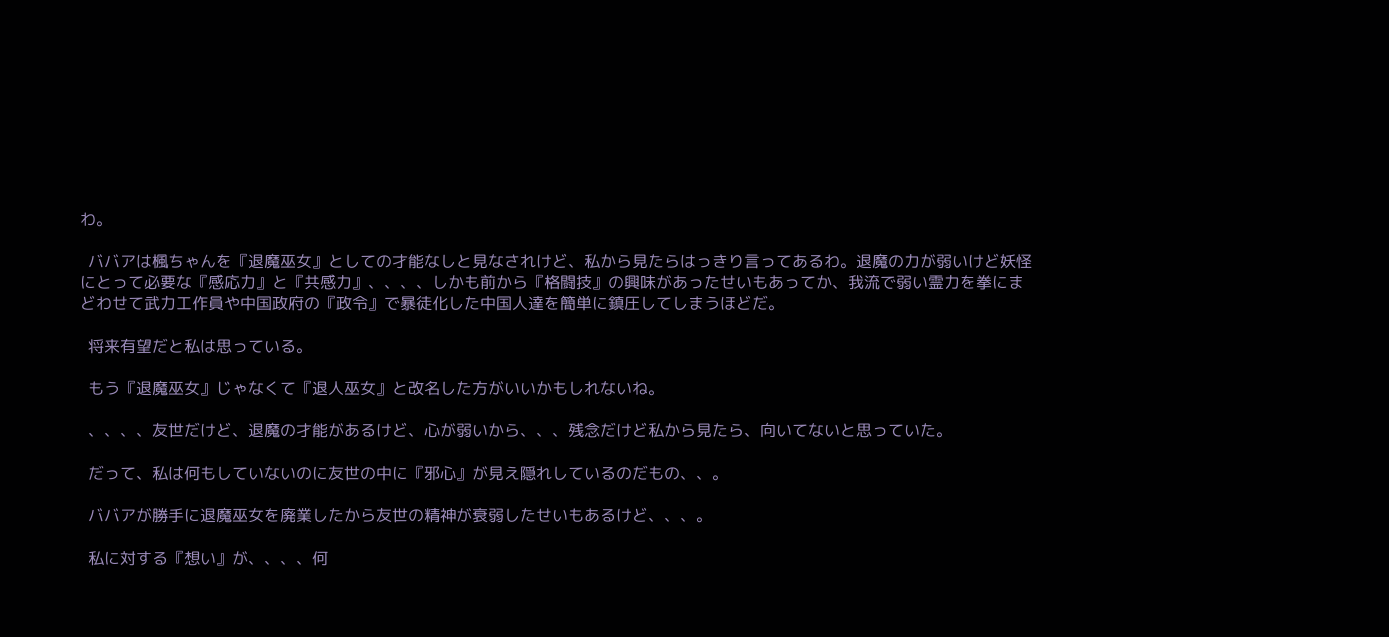わ。

  ババアは楓ちゃんを『退魔巫女』としての才能なしと見なされけど、私から見たらはっきり言ってあるわ。退魔の力が弱いけど妖怪にとって必要な『感応力』と『共感力』、、、、しかも前から『格闘技』の興味があったせいもあってか、我流で弱い霊力を拳にまどわせて武力工作員や中国政府の『政令』で暴徒化した中国人達を簡単に鎮圧してしまうほどだ。

  将来有望だと私は思っている。

  もう『退魔巫女』じゃなくて『退人巫女』と改名した方がいいかもしれないね。

  、、、、友世だけど、退魔の才能があるけど、心が弱いから、、、残念だけど私から見たら、向いてないと思っていた。

  だって、私は何もしていないのに友世の中に『邪心』が見え隠れしているのだもの、、。

  ババアが勝手に退魔巫女を廃業したから友世の精神が衰弱したせいもあるけど、、、。

  私に対する『想い』が、、、、何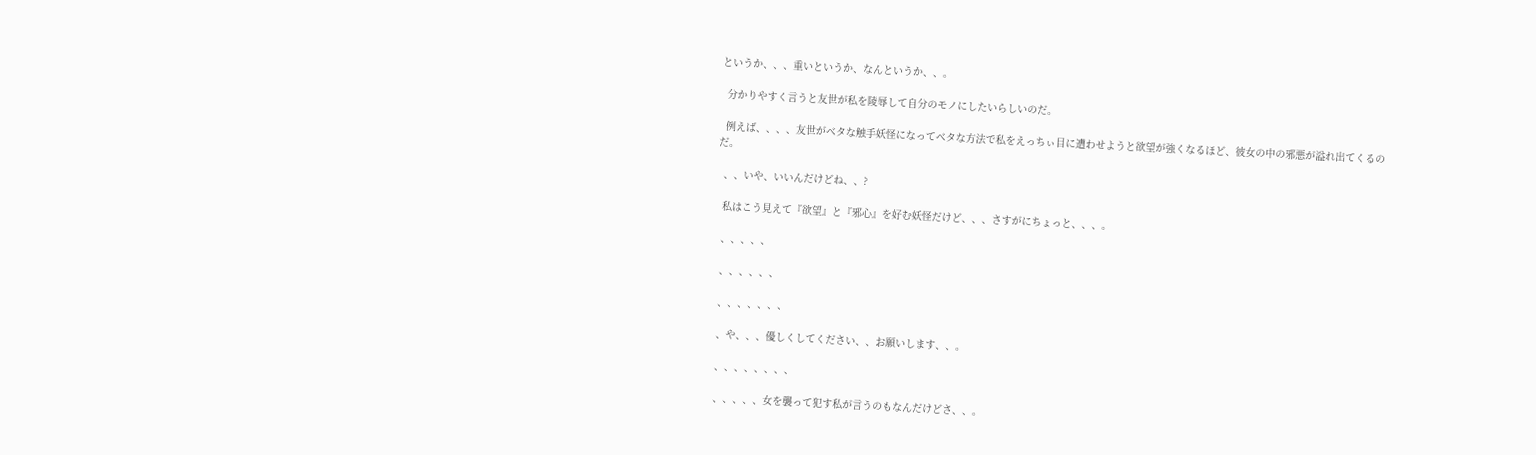というか、、、重いというか、なんというか、、。

  分かりやすく言うと友世が私を陵辱して自分のモノにしたいらしいのだ。

  例えば、、、、友世がベタな触手妖怪になってベタな方法で私をえっちぃ目に遭わせようと欲望が強くなるほど、彼女の中の邪悪が溢れ出てくるのだ。

  、、いや、いいんだけどね、、?

  私はこう見えて『欲望』と『邪心』を好む妖怪だけど、、、さすがにちょっと、、、。

  、、、、、

  、、、、、、

  、、、、、、、

  、や、、、優しくしてください、、お願いします、、。

  、、、、、、、、

  、、、、、女を襲って犯す私が言うのもなんだけどさ、、。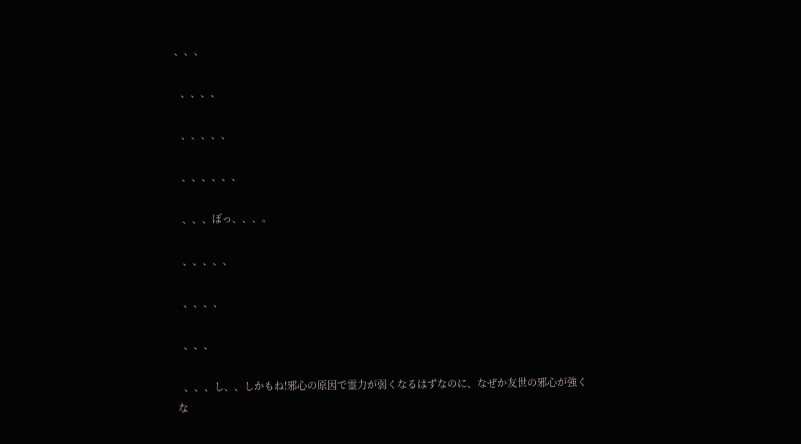、、、

  、、、、

  、、、、、

  、、、、、、

  、、、ぽっ、、、。

  、、、、、

  、、、、

  、、、

  、、、し、、しかもね!邪心の原因で霊力が弱くなるはずなのに、なぜか友世の邪心が強くな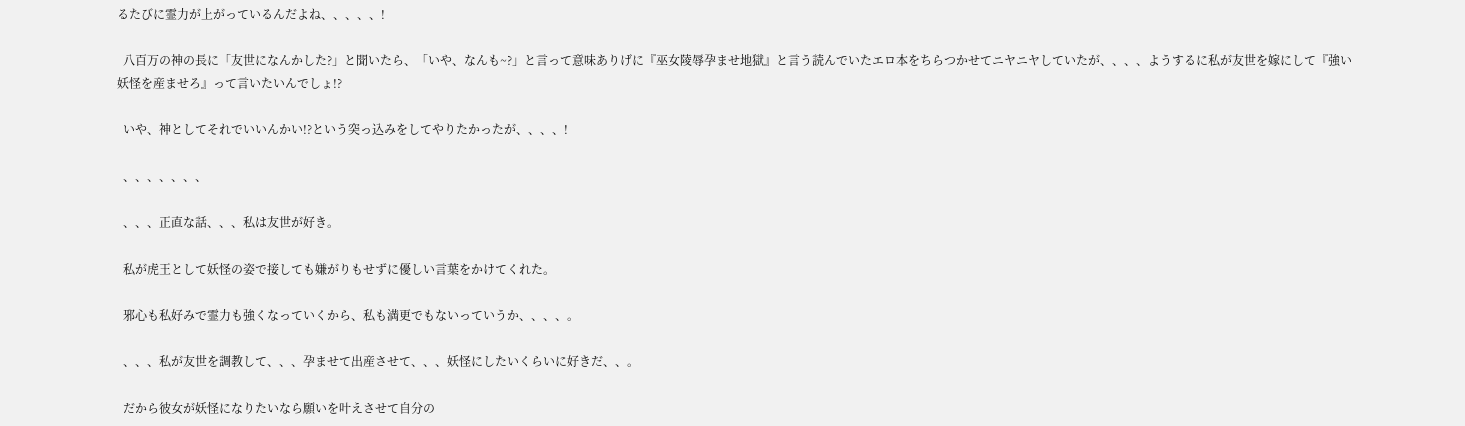るたびに霊力が上がっているんだよね、、、、、!

  八百万の神の長に「友世になんかした?」と聞いたら、「いや、なんも~?」と言って意味ありげに『巫女陵辱孕ませ地獄』と言う読んでいたエロ本をちらつかせてニヤニヤしていたが、、、、ようするに私が友世を嫁にして『強い妖怪を産ませろ』って言いたいんでしょ!?

  いや、神としてそれでいいんかい!?という突っ込みをしてやりたかったが、、、、!

  、、、、、、、

  、、、正直な話、、、私は友世が好き。

  私が虎王として妖怪の姿で接しても嫌がりもせずに優しい言葉をかけてくれた。

  邪心も私好みで霊力も強くなっていくから、私も満更でもないっていうか、、、、。

  、、、私が友世を調教して、、、孕ませて出産させて、、、妖怪にしたいくらいに好きだ、、。

  だから彼女が妖怪になりたいなら願いを叶えさせて自分の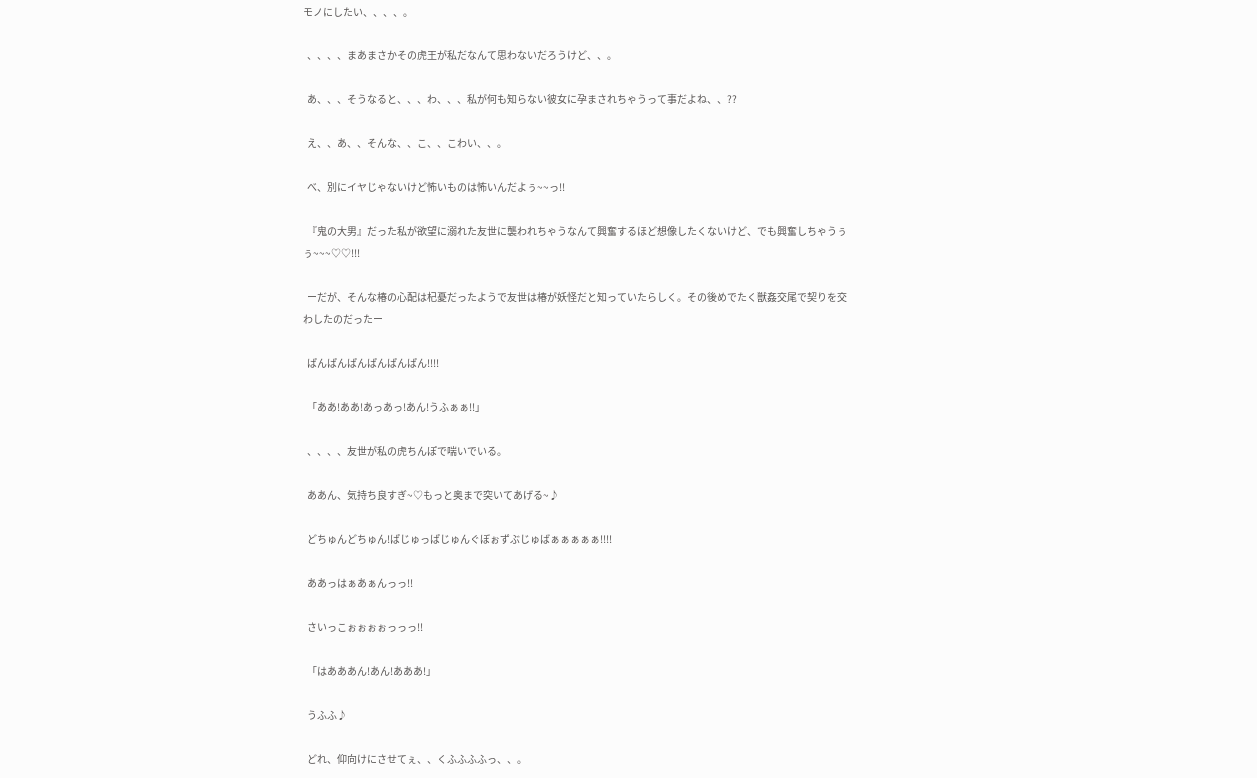モノにしたい、、、、。

  、、、、まあまさかその虎王が私だなんて思わないだろうけど、、。

  あ、、、そうなると、、、わ、、、私が何も知らない彼女に孕まされちゃうって事だよね、、??

  え、、あ、、そんな、、こ、、こわい、、。

  べ、別にイヤじゃないけど怖いものは怖いんだよぅ~~っ!!

  『鬼の大男』だった私が欲望に溺れた友世に襲われちゃうなんて興奮するほど想像したくないけど、でも興奮しちゃうぅぅ~~~♡♡!!!

  ーだが、そんな椿の心配は杞憂だったようで友世は椿が妖怪だと知っていたらしく。その後めでたく獣姦交尾で契りを交わしたのだったー

  ぱんぱんぱんぱんぱんぱん!!!!

  「ああ!ああ!あっあっ!あん!うふぁぁ!!」

  、、、、友世が私の虎ちんぽで喘いでいる。

  ああん、気持ち良すぎ~♡もっと奥まで突いてあげる~♪

  どちゅんどちゅん!ぱじゅっぱじゅんぐぼぉずぶじゅばぁぁぁぁぁ!!!!

  ああっはぁあぁんっっ!!

  さいっこぉぉぉぉっっっ!!

  「はあああん!あん!あああ!」

  うふふ♪

  どれ、仰向けにさせてぇ、、くふふふふっ、、。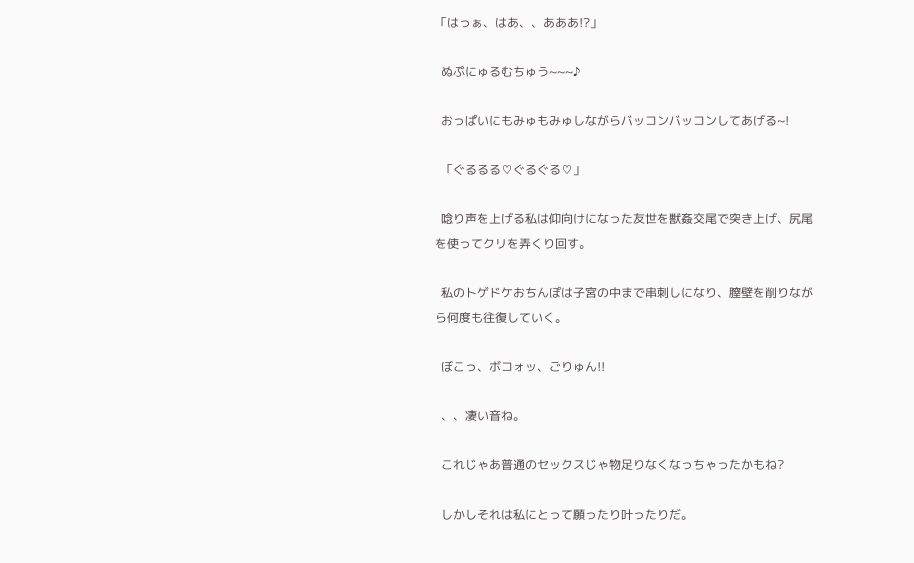「はっぁ、はあ、、あああ!?」

  ぬぷにゅるむちゅう~~~♪

  おっぱいにもみゅもみゅしながらバッコンバッコンしてあげる~!

  「ぐるるる♡ぐるぐる♡」

  唸り声を上げる私は仰向けになった友世を獣姦交尾で突き上げ、尻尾を使ってクリを弄くり回す。

  私のトゲドケおちんぽは子宮の中まで串刺しになり、膣壁を削りながら何度も往復していく。

  ぼこっ、ボコォッ、ごりゅん!!

  、、凄い音ね。

  これじゃあ普通のセックスじゃ物足りなくなっちゃったかもね?

  しかしそれは私にとって願ったり叶ったりだ。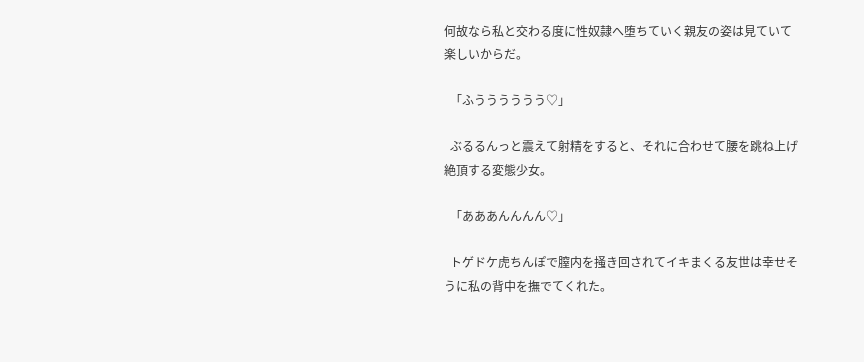何故なら私と交わる度に性奴隷へ堕ちていく親友の姿は見ていて楽しいからだ。

  「ふうううううう♡」

  ぶるるんっと震えて射精をすると、それに合わせて腰を跳ね上げ絶頂する変態少女。

  「あああんんんん♡」

  トゲドケ虎ちんぽで膣内を掻き回されてイキまくる友世は幸せそうに私の背中を撫でてくれた。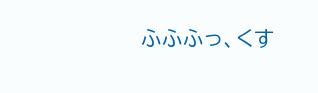ふふふっ、くす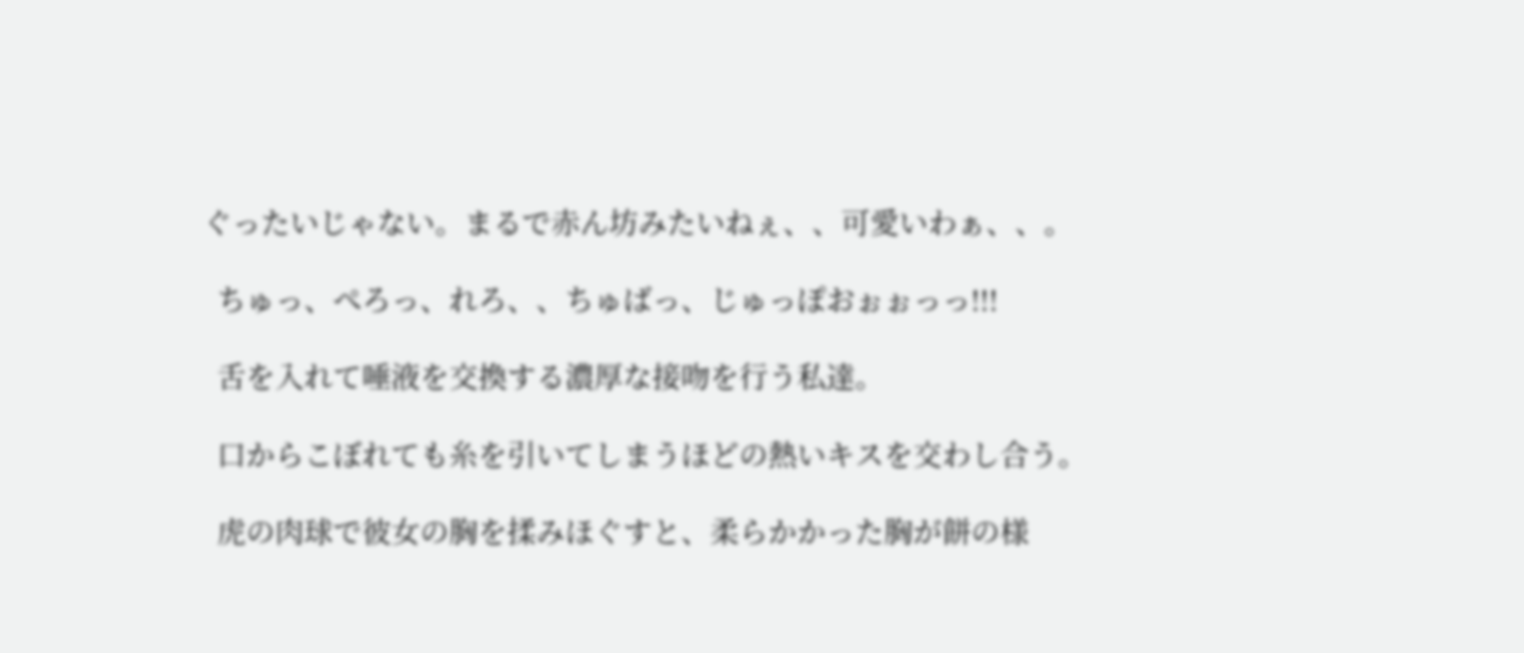ぐったいじゃない。まるで赤ん坊みたいねぇ、、可愛いわぁ、、。

  ちゅっ、ぺろっ、れろ、、ちゅばっ、じゅっぽおぉぉっっ!!!

  舌を入れて唾液を交換する濃厚な接吻を行う私達。

  口からこぼれても糸を引いてしまうほどの熱いキスを交わし合う。

  虎の肉球で彼女の胸を揉みほぐすと、柔らかかった胸が餅の様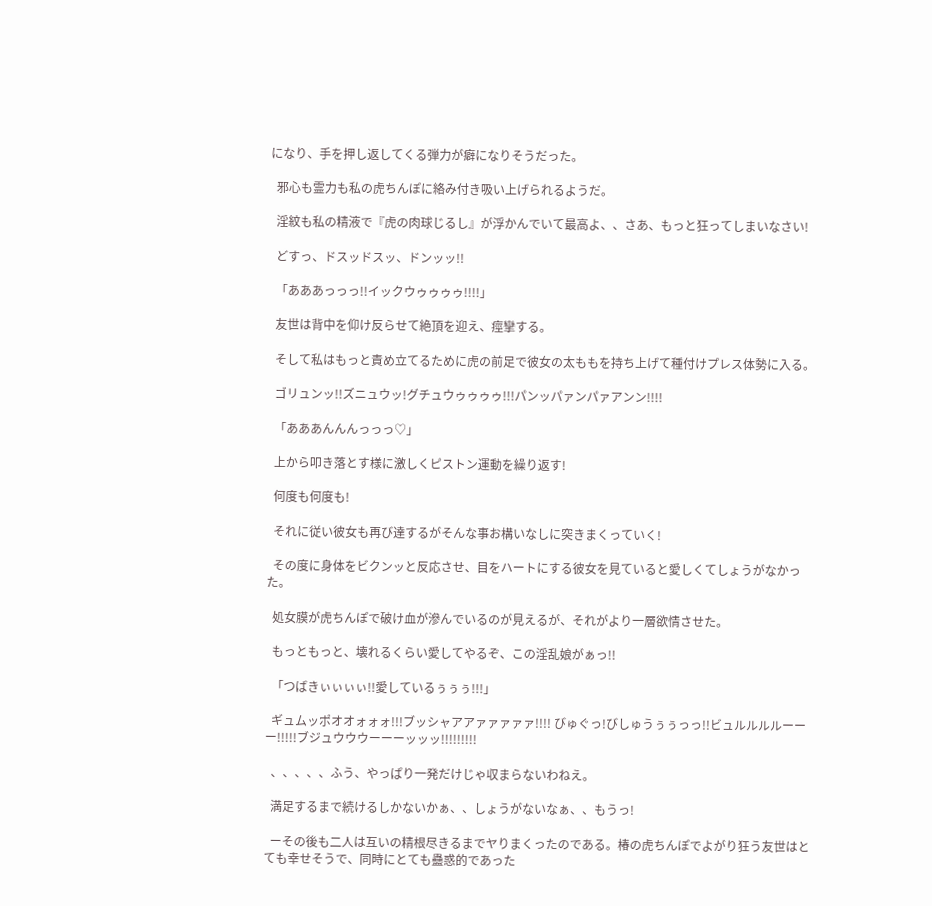になり、手を押し返してくる弾力が癖になりそうだった。

  邪心も霊力も私の虎ちんぽに絡み付き吸い上げられるようだ。

  淫紋も私の精液で『虎の肉球じるし』が浮かんでいて最高よ、、さあ、もっと狂ってしまいなさい!

  どすっ、ドスッドスッ、ドンッッ!!

  「あああっっっ!!イックウゥゥゥゥ!!!!」

  友世は背中を仰け反らせて絶頂を迎え、痙攣する。

  そして私はもっと責め立てるために虎の前足で彼女の太ももを持ち上げて種付けプレス体勢に入る。

  ゴリュンッ!!ズニュウッ!グチュウゥゥゥゥ!!!パンッパァンパァアンン!!!!

  「あああんんんっっっ♡」

  上から叩き落とす様に激しくピストン運動を繰り返す!

  何度も何度も!

  それに従い彼女も再び達するがそんな事お構いなしに突きまくっていく!

  その度に身体をビクンッと反応させ、目をハートにする彼女を見ていると愛しくてしょうがなかった。

  処女膜が虎ちんぽで破け血が滲んでいるのが見えるが、それがより一層欲情させた。

  もっともっと、壊れるくらい愛してやるぞ、この淫乱娘がぁっ!!

  「つばきぃぃぃぃ!!愛しているぅぅぅ!!!」

  ギュムッポオオォォォ!!!ブッシャアアァァァァァ!!!! びゅぐっ!びしゅうぅぅっっ!!ビュルルルルーーー!!!!!ブジュウウウーーーッッッ!!!!!!!!!

  、、、、、ふう、やっぱり一発だけじゃ収まらないわねえ。

  満足するまで続けるしかないかぁ、、しょうがないなぁ、、もうっ!

  ーその後も二人は互いの精根尽きるまでヤりまくったのである。椿の虎ちんぽでよがり狂う友世はとても幸せそうで、同時にとても蠱惑的であった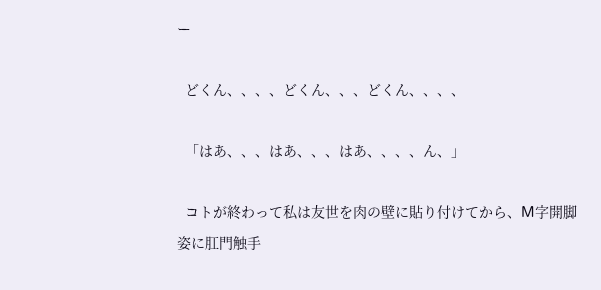ー

  どくん、、、、どくん、、、どくん、、、、

  「はあ、、、はあ、、、はあ、、、、ん、」

  コトが終わって私は友世を肉の壁に貼り付けてから、M字開脚姿に肛門触手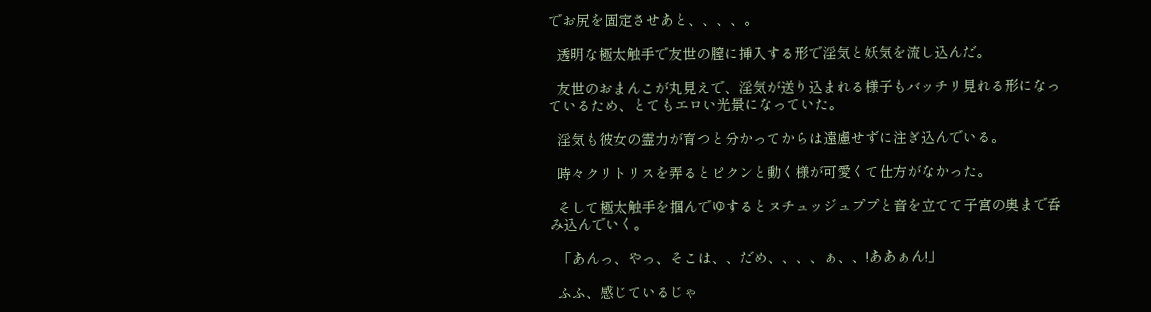でお尻を固定させあと、、、、。

  透明な極太触手で友世の膣に挿入する形で淫気と妖気を流し込んだ。

  友世のおまんこが丸見えで、淫気が送り込まれる様子もバッチリ見れる形になっているため、とてもエロい光景になっていた。

  淫気も彼女の霊力が育つと分かってからは遠慮せずに注ぎ込んでいる。

  時々クリトリスを弄るとピクンと動く様が可愛くて仕方がなかった。

  そして極太触手を掴んでゆするとヌチュッジュププと音を立てて子宮の奥まで呑み込んでいく。

  「あんっ、やっ、そこは、、だめ、、、、ぁ、、!ああぁん!」

  ふふ、感じているじゃ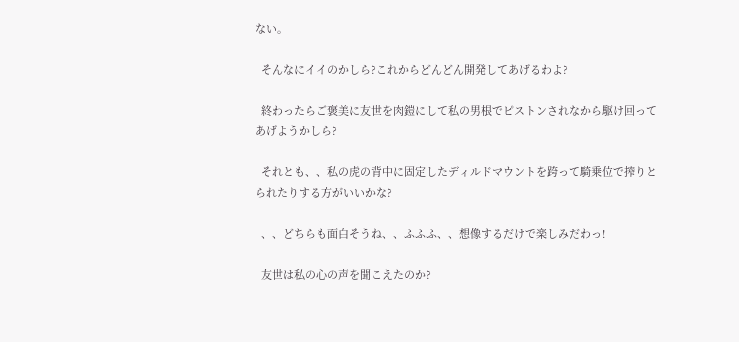ない。

  そんなにイイのかしら?これからどんどん開発してあげるわよ?

  終わったらご褒美に友世を肉鎧にして私の男根でピストンされなから駆け回ってあげようかしら?

  それとも、、私の虎の背中に固定したディルドマウントを跨って騎乗位で搾りとられたりする方がいいかな?

  、、どちらも面白そうね、、ふふふ、、想像するだけで楽しみだわっ!

  友世は私の心の声を聞こえたのか?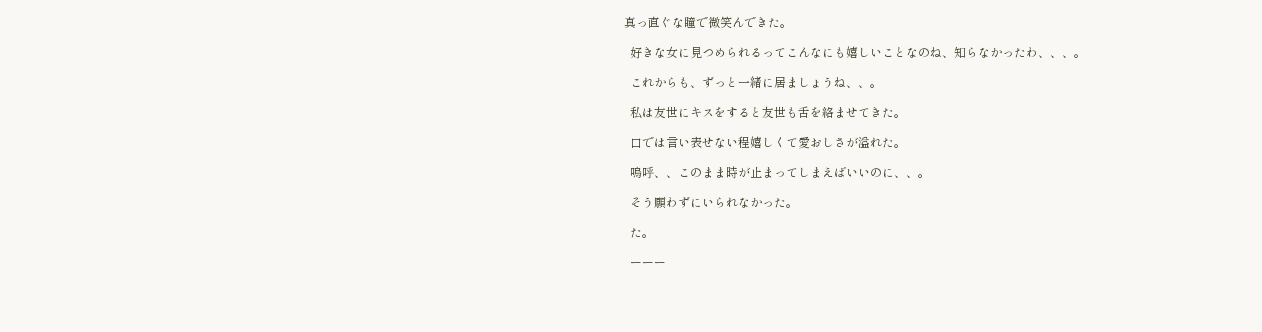真っ直ぐな瞳で微笑んできた。

  好きな女に見つめられるってこんなにも嬉しいことなのね、知らなかったわ、、、。

  これからも、ずっと一緒に居ましょうね、、。

  私は友世にキスをすると友世も舌を絡ませてきた。

  口では言い表せない程嬉しくて愛おしさが溢れた。

  嗚呼、、このまま時が止まってしまえばいいのに、、。

  そう願わずにいられなかった。

  た。

  ーーー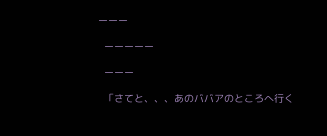ーーー

  ーーーーー

  ーーー

  「さてと、、、あのババアのところへ行く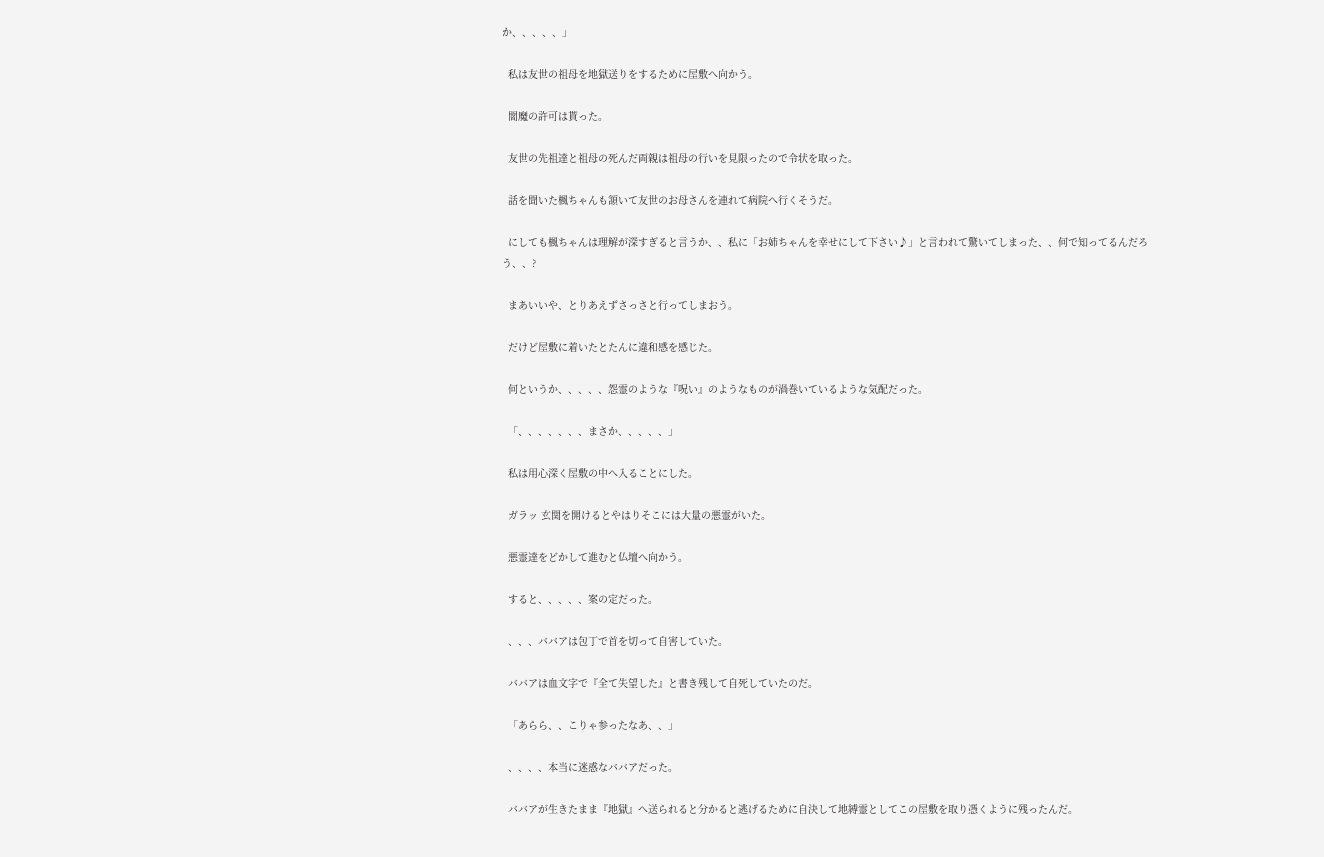か、、、、、」

  私は友世の祖母を地獄送りをするために屋敷へ向かう。

  閻魔の許可は貰った。

  友世の先祖達と祖母の死んだ両親は祖母の行いを見限ったので令状を取った。

  話を聞いた楓ちゃんも頷いて友世のお母さんを連れて病院へ行くそうだ。

  にしても楓ちゃんは理解が深すぎると言うか、、私に「お姉ちゃんを幸せにして下さい♪」と言われて驚いてしまった、、何で知ってるんだろう、、?

  まあいいや、とりあえずさっさと行ってしまおう。

  だけど屋敷に着いたとたんに違和感を感じた。

  何というか、、、、、怨霊のような『呪い』のようなものが渦巻いているような気配だった。

  「、、、、、、、まさか、、、、、」

  私は用心深く屋敷の中へ入ることにした。

  ガラッ 玄関を開けるとやはりそこには大量の悪霊がいた。

  悪霊達をどかして進むと仏壇へ向かう。

  すると、、、、、案の定だった。

  、、、ババアは包丁で首を切って自害していた。

  ババアは血文字で『全て失望した』と書き残して自死していたのだ。

  「あらら、、こりゃ参ったなあ、、」

  、、、、本当に迷惑なババアだった。

  ババアが生きたまま『地獄』へ送られると分かると逃げるために自決して地縛霊としてこの屋敷を取り憑くように残ったんだ。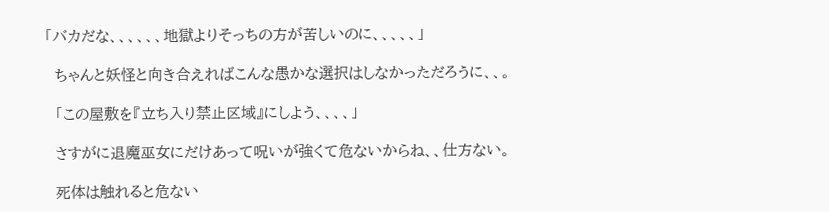「バカだな、、、、、、地獄よりそっちの方が苦しいのに、、、、、」

  ちゃんと妖怪と向き合えればこんな愚かな選択はしなかっただろうに、、。

  「この屋敷を『立ち入り禁止区域』にしよう、、、、」

  さすがに退魔巫女にだけあって呪いが強くて危ないからね、、仕方ない。

  死体は触れると危ない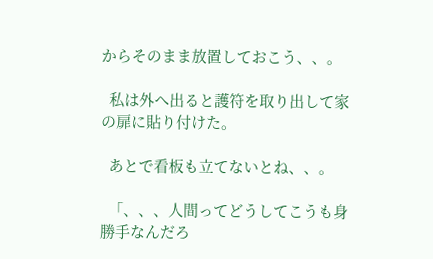からそのまま放置しておこう、、。

  私は外へ出ると護符を取り出して家の扉に貼り付けた。

  あとで看板も立てないとね、、。

  「、、、人間ってどうしてこうも身勝手なんだろ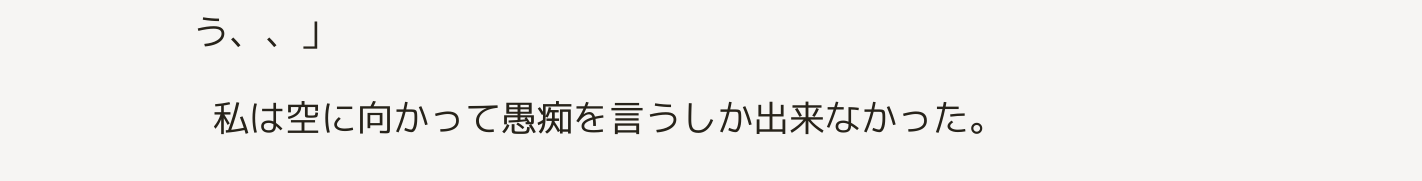う、、」

  私は空に向かって愚痴を言うしか出来なかった。